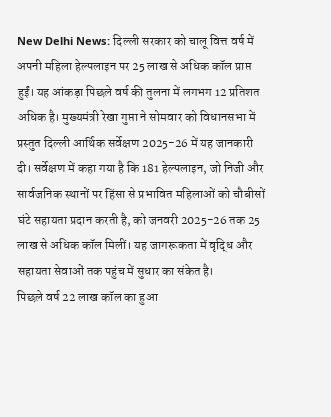New Delhi News: दिल्ली सरकार को चालू वित्त वर्ष में अपनी महिला हेल्पलाइन पर 25 लाख से अधिक कॉल प्राप्त हुईं। यह आंकड़ा पिछले वर्ष की तुलना में लगभग 12 प्रतिशत अधिक है। मुख्यमंत्री रेखा गुप्ता ने सोमवार को विधानसभा में प्रस्तुत दिल्ली आर्थिक सर्वेक्षण 2025-26 में यह जानकारी दी। सर्वेक्षण में कहा गया है कि 181 हेल्पलाइन, जो निजी और सार्वजनिक स्थानों पर हिंसा से प्रभावित महिलाओं को चौबीसों घंटे सहायता प्रदान करती है, को जनवरी 2025-26 तक 25 लाख से अधिक कॉल मिलीं। यह जागरूकता में वृद्धि और सहायता सेवाओं तक पहुंच में सुधार का संकेत है।
पिछले वर्ष 22 लाख कॉल का हुआ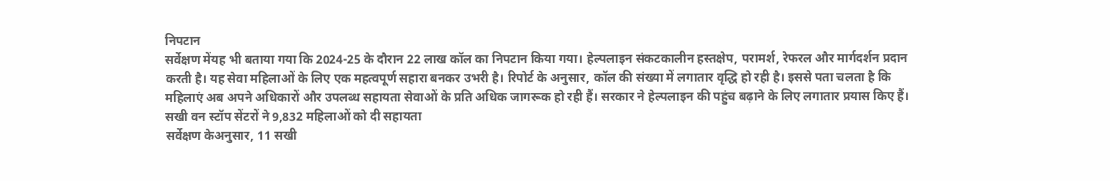निपटान
सर्वेक्षण मेंयह भी बताया गया कि 2024-25 के दौरान 22 लाख कॉल का निपटान किया गया। हेल्पलाइन संकटकालीन हस्तक्षेप, परामर्श, रेफरल और मार्गदर्शन प्रदान करती है। यह सेवा महिलाओं के लिए एक महत्वपूर्ण सहारा बनकर उभरी है। रिपोर्ट के अनुसार, कॉल की संख्या में लगातार वृद्धि हो रही है। इससे पता चलता है कि महिलाएं अब अपने अधिकारों और उपलब्ध सहायता सेवाओं के प्रति अधिक जागरूक हो रही हैं। सरकार ने हेल्पलाइन की पहुंच बढ़ाने के लिए लगातार प्रयास किए हैं।
सखी वन स्टॉप सेंटरों ने 9,832 महिलाओं को दी सहायता
सर्वेक्षण केअनुसार, 11 सखी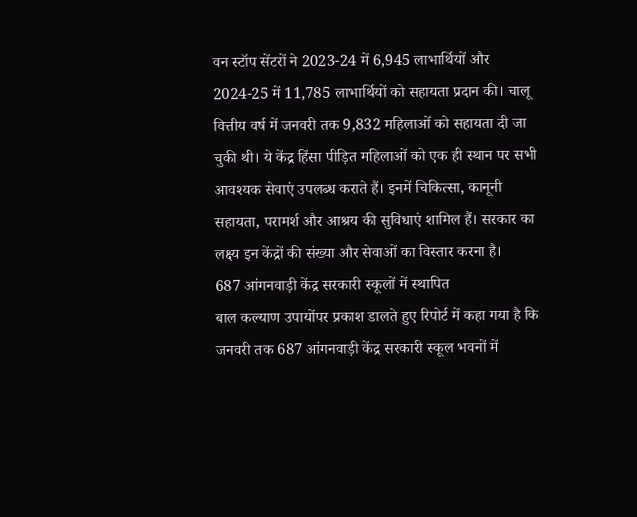वन स्टॉप सेंटरों ने 2023-24 में 6,945 लाभार्थियों और 2024-25 में 11,785 लाभार्थियों को सहायता प्रदान की। चालू वित्तीय वर्ष में जनवरी तक 9,832 महिलाओं को सहायता दी जा चुकी थी। ये केंद्र हिंसा पीड़ित महिलाओं को एक ही स्थान पर सभी आवश्यक सेवाएं उपलब्ध कराते हैं। इनमें चिकित्सा, कानूनी सहायता, परामर्श और आश्रय की सुविधाएं शामिल हैं। सरकार का लक्ष्य इन केंद्रों की संख्या और सेवाओं का विस्तार करना है।
687 आंगनवाड़ी केंद्र सरकारी स्कूलों में स्थापित
बाल कल्याण उपायोंपर प्रकाश डालते हुए रिपोर्ट में कहा गया है कि जनवरी तक 687 आंगनवाड़ी केंद्र सरकारी स्कूल भवनों में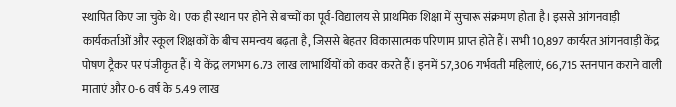स्थापित किए जा चुके थे। एक ही स्थान पर होने से बच्चों का पूर्व-विद्यालय से प्राथमिक शिक्षा में सुचारू संक्रमण होता है। इससे आंगनवाड़ी कार्यकर्ताओं और स्कूल शिक्षकों के बीच समन्वय बढ़ता है, जिससे बेहतर विकासात्मक परिणाम प्राप्त होते हैं। सभी 10,897 कार्यरत आंगनवाड़ी केंद्र पोषण ट्रैकर पर पंजीकृत हैं। ये केंद्र लगभग 6.73 लाख लाभार्थियों को कवर करते हैं। इनमें 57,306 गर्भवती महिलाएं, 66,715 स्तनपान कराने वाली माताएं और 0-6 वर्ष के 5.49 लाख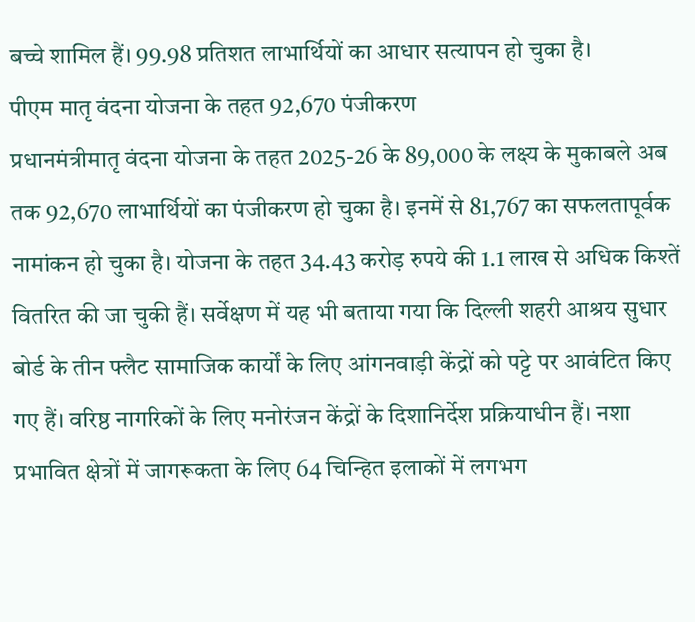बच्चे शामिल हैं। 99.98 प्रतिशत लाभार्थियों का आधार सत्यापन हो चुका है।
पीएम मातृ वंदना योजना के तहत 92,670 पंजीकरण
प्रधानमंत्रीमातृ वंदना योजना के तहत 2025-26 के 89,000 के लक्ष्य के मुकाबले अब तक 92,670 लाभार्थियों का पंजीकरण हो चुका है। इनमें से 81,767 का सफलतापूर्वक नामांकन हो चुका है। योजना के तहत 34.43 करोड़ रुपये की 1.1 लाख से अधिक किश्तें वितरित की जा चुकी हैं। सर्वेक्षण में यह भी बताया गया कि दिल्ली शहरी आश्रय सुधार बोर्ड के तीन फ्लैट सामाजिक कार्यों के लिए आंगनवाड़ी केंद्रों को पट्टे पर आवंटित किए गए हैं। वरिष्ठ नागरिकों के लिए मनोरंजन केंद्रों के दिशानिर्देश प्रक्रियाधीन हैं। नशा प्रभावित क्षेत्रों में जागरूकता के लिए 64 चिन्हित इलाकों में लगभग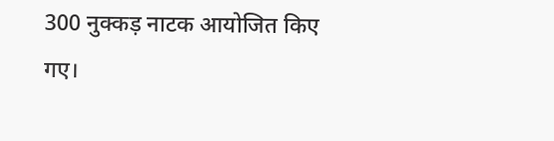300 नुक्कड़ नाटक आयोजित किए गए।